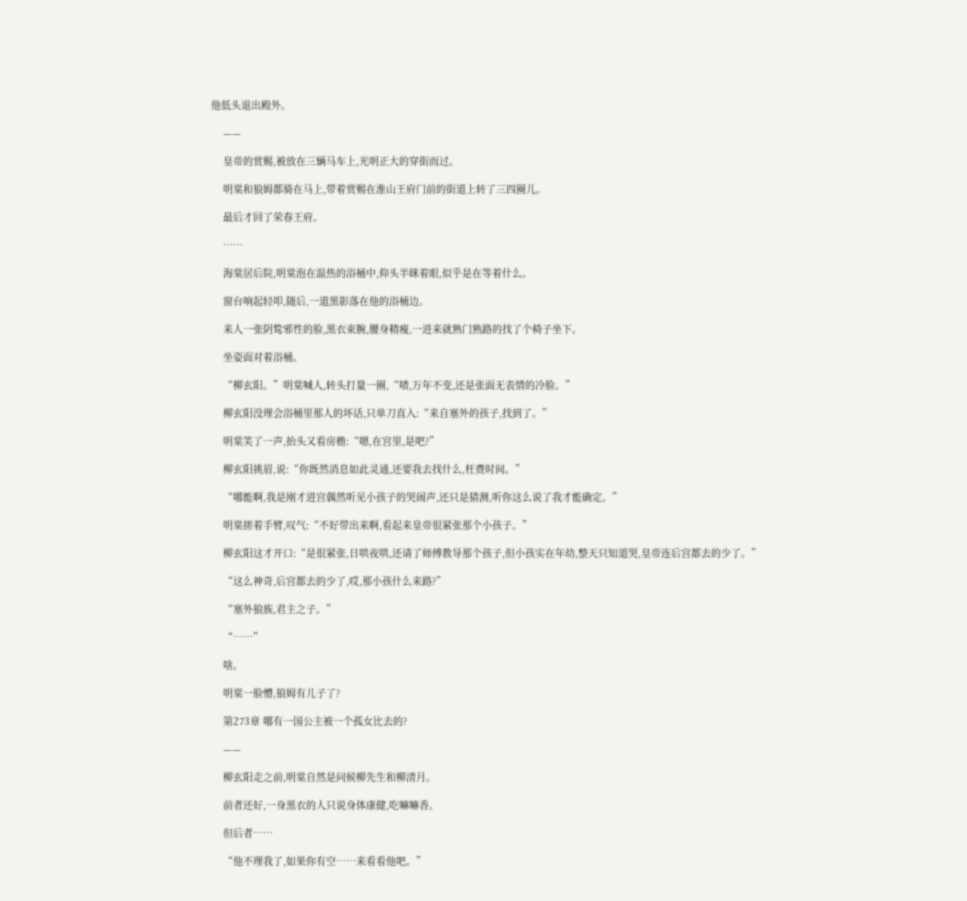他低头退出殿外。

    ——

    皇帝的赏赐,被放在三辆马车上,光明正大的穿街而过。

    明棠和狼姆都骑在马上,带着赏赐在淮山王府门前的街道上转了三四圈儿。

    最后才回了荣春王府。

    ……

    海棠居后院,明棠泡在温热的浴桶中,仰头半眯着眼,似乎是在等着什么。

    窗台响起轻叩,随后,一道黑影落在他的浴桶边。

    来人一张阴鸷邪性的脸,黑衣束腕,腰身精瘦,一进来就熟门熟路的找了个椅子坐下。

    坐姿面对着浴桶。

    “柳玄阳。”明棠喊人,转头打量一圈,“啧,万年不变,还是张面无表情的冷脸。”

    柳玄阳没理会浴桶里那人的坏话,只单刀直入:“来自塞外的孩子,找到了。”

    明棠笑了一声,抬头又看房檐:“嗯,在宫里,是吧?”

    柳玄阳挑眉,说:“你既然消息如此灵通,还要我去找什么,枉费时间。”

    “哪能啊,我是刚才进宫偶然听见小孩子的哭闹声,还只是猜测,听你这么说了我才能确定。”

    明棠搓着手臂,叹气:“不好带出来啊,看起来皇帝很紧张那个小孩子。”

    柳玄阳这才开口:“是很紧张,日哄夜哄,还请了师傅教导那个孩子,但小孩实在年幼,整天只知道哭,皇帝连后宫都去的少了。”

    “这么神奇,后宫都去的少了,哎,那小孩什么来路?”

    “塞外狼族,君主之子。”

    “……”

    啥。

    明棠一脸懵,狼姆有儿子了?

    第273章 哪有一国公主被一个孤女比去的?

    ——

    柳玄阳走之前,明棠自然是问候柳先生和柳清月。

    前者还好,一身黑衣的人只说身体康健,吃嘛嘛香。

    但后者……

    “他不理我了,如果你有空……来看看他吧。”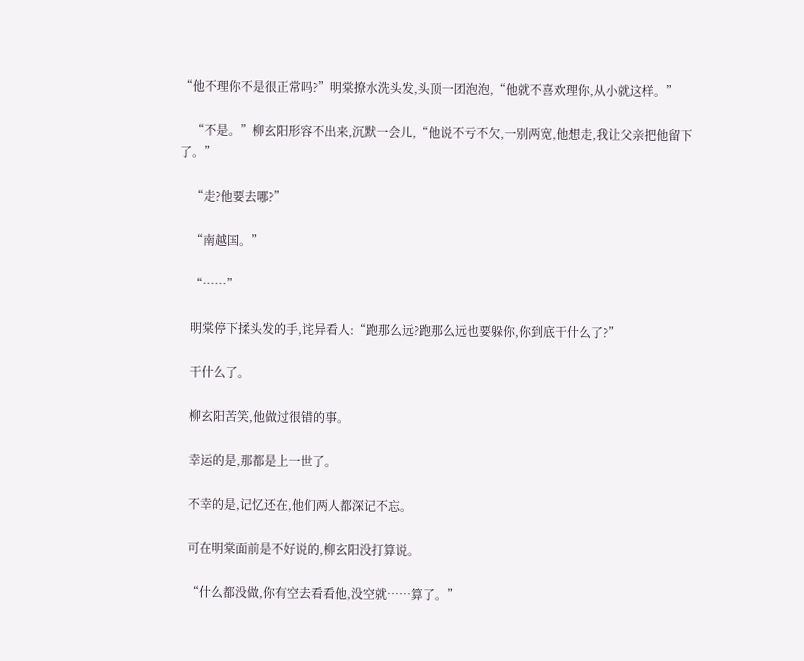“他不理你不是很正常吗?”明棠撩水洗头发,头顶一团泡泡,“他就不喜欢理你,从小就这样。”

    “不是。”柳玄阳形容不出来,沉默一会儿,“他说不亏不欠,一别两宽,他想走,我让父亲把他留下了。”

    “走?他要去哪?”

    “南越国。”

    “……”

    明棠停下揉头发的手,诧异看人:“跑那么远?跑那么远也要躲你,你到底干什么了?”

    干什么了。

    柳玄阳苦笑,他做过很错的事。

    幸运的是,那都是上一世了。

    不幸的是,记忆还在,他们两人都深记不忘。

    可在明棠面前是不好说的,柳玄阳没打算说。

    “什么都没做,你有空去看看他,没空就……算了。”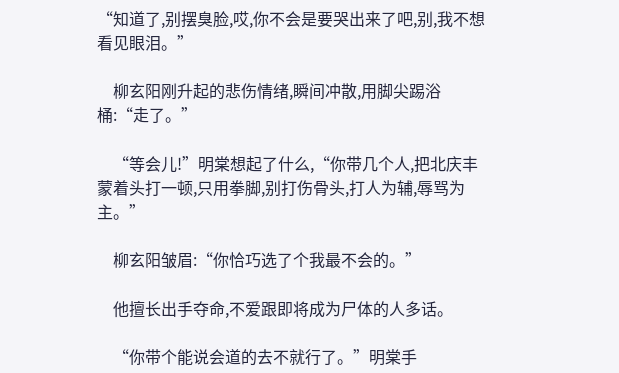“知道了,别摆臭脸,哎,你不会是要哭出来了吧,别,我不想看见眼泪。”

    柳玄阳刚升起的悲伤情绪,瞬间冲散,用脚尖踢浴桶:“走了。”

    “等会儿!”明棠想起了什么,“你带几个人,把北庆丰蒙着头打一顿,只用拳脚,别打伤骨头,打人为辅,辱骂为主。”

    柳玄阳皱眉:“你恰巧选了个我最不会的。”

    他擅长出手夺命,不爱跟即将成为尸体的人多话。

    “你带个能说会道的去不就行了。”明棠手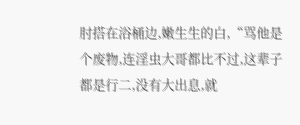肘搭在浴桶边,嫩生生的白,“骂他是个废物,连淫虫大哥都比不过,这辈子都是行二,没有大出息,就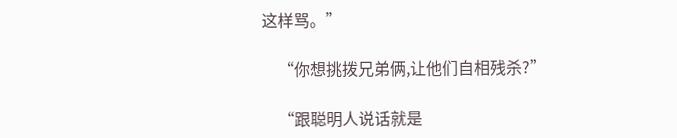这样骂。”

    “你想挑拨兄弟俩,让他们自相残杀?”

    “跟聪明人说话就是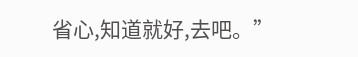省心,知道就好,去吧。”